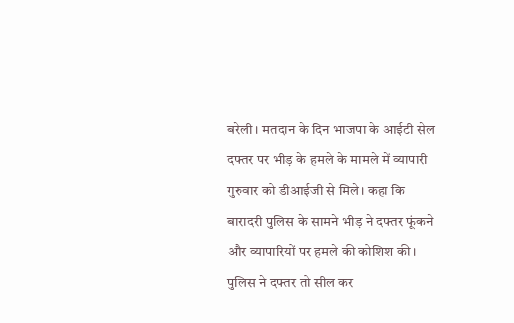बरेली। मतदान के दिन भाजपा के आईटी सेल दफ्तर पर भीड़ के हमले के मामले में व्यापारी गुरुवार को डीआईजी से मिले। कहा कि बारादरी पुलिस के सामने भीड़ ने दफ्तर फूंकने और व्यापारियों पर हमले की कोशिश की। पुलिस ने दफ्तर तो सील कर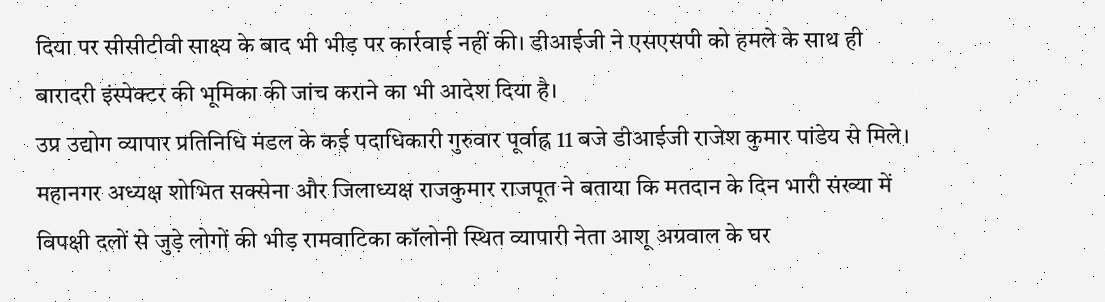दिया पर सीसीटीवी साक्ष्य के बाद भी भीड़ पर कार्रवाई नहीं की। डीआईजी ने एसएसपी को हमले के साथ ही बारादरी इंस्पेक्टर की भूमिका की जांच कराने का भी आदेश दिया है।
उप्र उद्योग व्यापार प्रतिनिधि मंडल के कई पदाधिकारी गुरुवार पूर्वाह्न 11 बजे डीआईजी राजेश कुमार पांडेय से मिले। महानगर अध्यक्ष शोभित सक्सेना और जिलाध्यक्ष राजकुमार राजपूत ने बताया कि मतदान के दिन भारी संख्या में विपक्षी दलों से जुड़े लोगों की भीड़ रामवाटिका कॉलोनी स्थित व्यापारी नेता आशू अग्रवाल के घर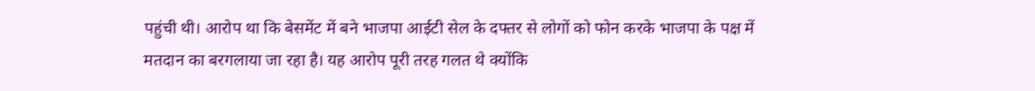पहुंची थी। आरोप था कि बेसमेंट में बने भाजपा आईटी सेल के दफ्तर से लोगों को फोन करके भाजपा के पक्ष में मतदान का बरगलाया जा रहा है। यह आरोप पूरी तरह गलत थे क्योंकि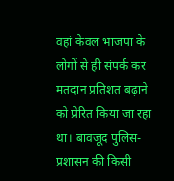वहां केवल भाजपा के लोगों से ही संपर्क कर मतदान प्रतिशत बढ़ाने को प्रेरित किया जा रहा था। बावजूद पुलिस-प्रशासन की किसी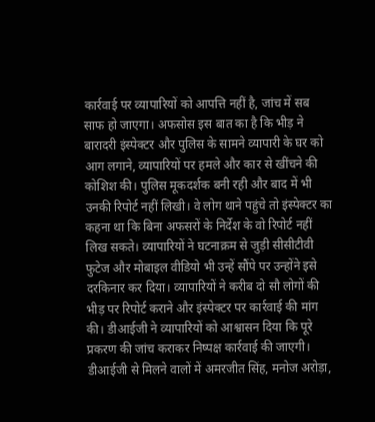कार्रवाई पर व्यापारियों को आपत्ति नहीं है, जांच में सब साफ हो जाएगा। अफसोस इस बात का है कि भीड़ ने बारादरी इंस्पेक्टर और पुलिस के सामने व्यापारी के घर को आग लगाने, व्यापारियों पर हमले और कार से खींचने की कोशिश की। पुलिस मूकदर्शक बनी रही और बाद में भी उनकी रिपोर्ट नहीं लिखी। वे लोग थाने पहुंचे तो इंस्पेक्टर का कहना था कि बिना अफसरों के निर्देश के वो रिपोर्ट नहीं लिख सकते। व्यापारियों ने घटनाक्रम से जुड़ी सीसीटीवी फुटेज और मोबाइल वीडियो भी उन्हें सौंपे पर उन्होंने इसे दरकिनार कर दिया। व्यापारियों ने करीब दो सौ लोगों की भीड़ पर रिपोर्ट कराने और इंस्पेक्टर पर कार्रवाई की मांग की। डीआईजी ने व्यापारियों को आश्वासन दिया कि पूरे प्रकरण की जांच कराकर निष्पक्ष कार्रवाई की जाएगी। डीआईजी से मिलने वालों में अमरजीत सिंह, मनोज अरोड़ा,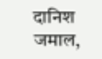दानिश जमाल,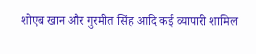शोएब खान और गुरमीत सिंह आदि कई व्यापारी शामिल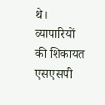थे।
व्यापारियों की शिकायत एसएसपी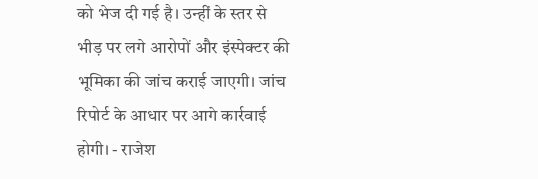को भेज दी गई है। उन्हीं के स्तर से भीड़ पर लगे आरोपों और इंस्पेक्टर की भूमिका की जांच कराई जाएगी। जांच रिपोर्ट के आधार पर आगे कार्रवाई होगी। - राजेश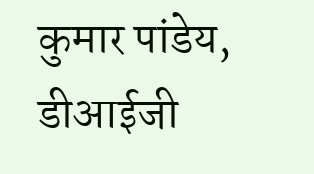कुमार पांडेय, डीआईजी